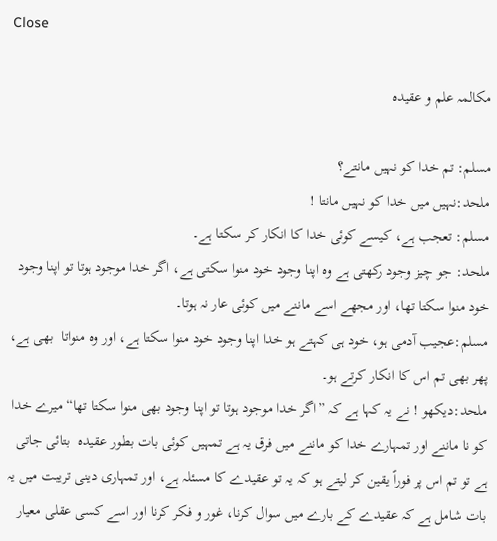Close

مکالمہ علم و عقیدہ

مسلم: تم خدا کو نہیں مانتے؟
ملحد:نہیں میں خدا کو نہیں مانتا !
مسلم: تعجب ہے، کیسے کوئی خدا کا انکار کر سکتا ہے۔
ملحد: جو چیز وجود رکھتی ہے وہ اپنا وجود خود منوا سکتی ہے، اگر خدا موجود ہوتا تو اپنا وجود خود منوا سکتا تھا، اور مجھے اسے ماننے میں کوئی عار نہ ہوتا۔
مسلم:عجیب آدمی ہو، خود ہی کہتے ہو خدا اپنا وجود خود منوا سکتا ہے، اور وہ منواتا  بھی ہے، پھر بھی تم اس کا انکار کرتے ہو۔
ملحد:دیکھو ! نے یہ کہا ہے کہ ”اگر خدا موجود ہوتا تو اپنا وجود بھی منوا سکتا تھا“ میرے خدا کو نا ماننے اور تمہارے خدا کو ماننے میں فرق یہ ہے تمہیں کوئی بات بطور عقیدہ  بتائی جاتی ہے تو تم اس پر فوراً یقین کر لیتے ہو کہ یہ تو عقیدے کا مسئلہ ہے، اور تمہاری دینی تریبت میں یہ بات شامل ہے کہ عقیدے کے بارے میں سوال کرنا، غور و فکر کرنا اور اسے کسی عقلی معیار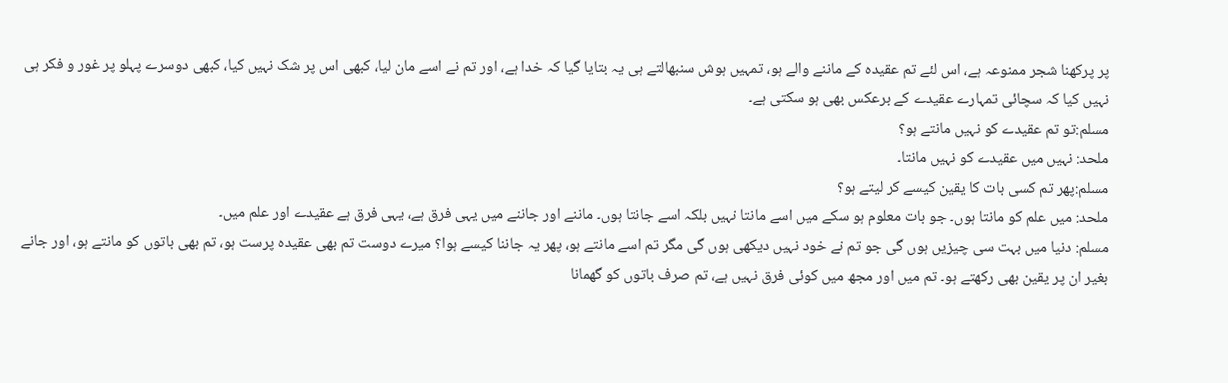پر پرکھنا شجر ممنوعہ ہے، اس لئے تم عقیدہ کے ماننے والے ہو، تمہیں ہوش سنبھالتے ہی یہ بتایا گیا کہ خدا ہے، اور تم نے اسے مان لیا، کبھی اس پر شک نہیں کیا، کبھی دوسرے پہلو پر غور و فکر ہی نہیں کیا کہ سچائی تمہارے عقیدے کے برعکس بھی ہو سکتی ہے۔
مسلم:تو تم عقیدے کو نہیں مانتے ہو؟
ملحد: نہیں میں عقیدے کو نہیں مانتا۔
مسلم:پھر تم کسی بات کا یقین کیسے کر لیتے ہو؟
ملحد: میں علم کو مانتا ہوں۔ جو بات معلوم ہو سکے میں اسے مانتا نہیں بلکہ اسے جانتا ہوں۔ ماننے اور جاننے میں یہی فرق ہے، یہی فرق ہے عقیدے اور علم میں۔
مسلم: دنیا میں بہت سی چیزیں ہوں گی جو تم نے خود نہیں دیکھی ہوں گی مگر تم اسے مانتے ہو، پھر یہ جاننا کیسے ہوا؟ میرے دوست تم بھی عقیدہ پرست ہو، تم بھی باتوں کو مانتے ہو، اور جانے بغیر ان پر یقین بھی رکھتے ہو۔ تم میں اور مجھ میں کوئی فرق نہیں ہے، تم صرف باتوں کو گھمانا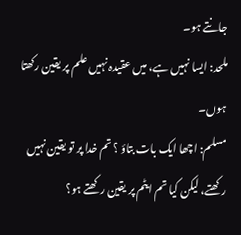جانتے ہو۔
ملحد: ایسا نہیں ہے، میں عقیدہ نہیں علم پر یقین رکھتا ہوں۔
مسلم: اچھا ایک بات بتاؤ ؟ تم خدا پر تو یقین نہیں رکھتے، لیکن کیا تم ایٹم پر یقین رکھتے ہو؟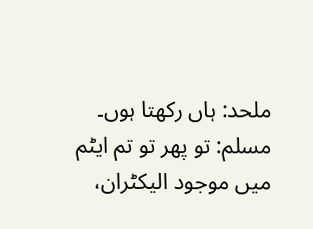ملحد: ہاں رکھتا ہوں۔
مسلم: تو پھر تو تم ایٹم میں موجود الیکٹران،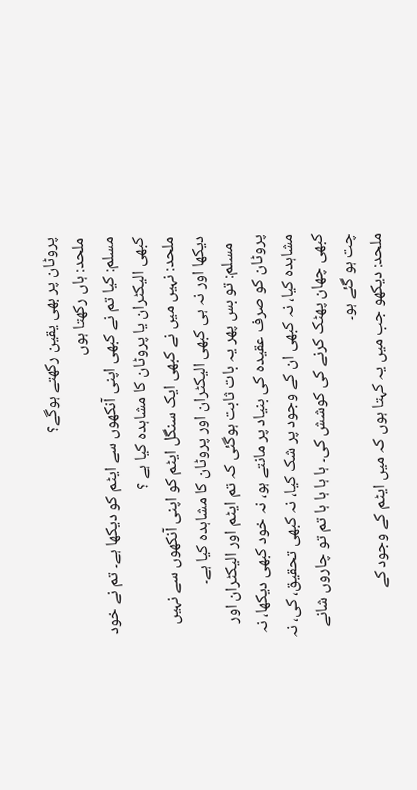پروٹان پر بھی یقین رکھتے ہوگے؟
ملحد: ہاں رکھتا ہوں
مسلم: کیا تم نے کبھی اپنی آنکھوں سے ایٹم کو دیکھا ہے۔ تم نے خود کبھی الیکٹران یا پروٹان کا مشاہدہ کیا ہے ؟
ملحد: نہیں میں نے کبھی ایک سنگل ایٹم کو اپنی آنکھوں سے نہیں دیکھا اور نہ ہی کبھی الیکٹران اور پروٹان کا مشاہدہ کیا ہے۔
  مسلم: تو بس پھر یہ بات ثابت ہوگئی کہ تم ایٹم اور الیکٹران اور پروٹان کو صرف عقیدہ کی بنیاد پر مانتے ہو، نہ خود کبھی دیکھا، نہ مشاہدہ کیا، نہ کبھی ان کے وجود پر شک کیا، نہ کبھی تحقیق، کی، نہ کبھی چھان پھٹک کرنے کی کوشش کی۔ ہا ہا ہا ہا تم تو چاروں شانے چت ہو گئے ہو۔
ملحد: دیکھو جب میں یہ کہتا ہوں کہ میں ایٹم کے وجود کے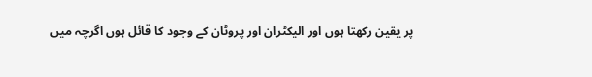پر یقین رکھتا ہوں اور الیکٹران اور پروٹان کے وجود کا قائل ہوں اگرچہ میں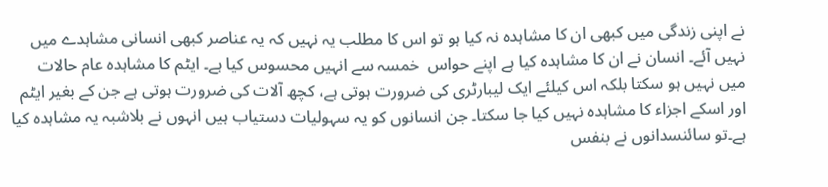نے اپنی زندگی میں کبھی ان کا مشاہدہ نہ کیا ہو تو اس کا مطلب یہ نہیں کہ یہ عناصر کبھی انسانی مشاہدے میں نہیں آئے۔ انسان نے ان کا مشاہدہ کیا ہے اپنے حواس  خمسہ سے انہیں محسوس کیا ہے۔ ایٹم کا مشاہدہ عام حالات میں نہیں ہو سکتا بلکہ اس کیلئے ایک لیبارٹری کی ضرورت ہوتی ہے، کچھ آلات کی ضرورت ہوتی ہے جن کے بغیر ایٹم اور اسکے اجزاء کا مشاہدہ نہیں کیا جا سکتا۔ جن انسانوں کو یہ سہولیات دستیاب ہیں انہوں نے بلاشبہ یہ مشاہدہ کیا ہے۔تو سائنسدانوں نے بنفس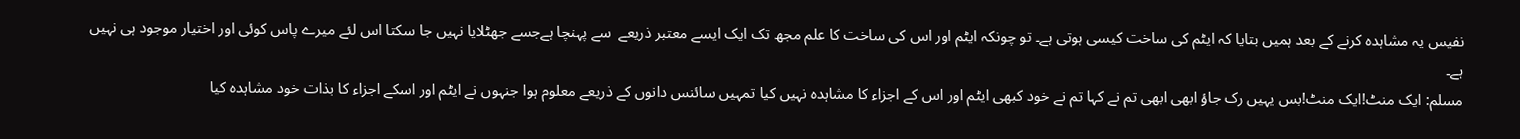نفیس یہ مشاہدہ کرنے کے بعد ہمیں بتایا کہ ایٹم کی ساخت کیسی ہوتی ہے۔ تو چونکہ ایٹم اور اس کی ساخت کا علم مجھ تک ایک ایسے معتبر ذریعے  سے پہنچا ہےجسے جھٹلایا نہیں جا سکتا اس لئے میرے پاس کوئی اور اختیار موجود ہی نہیں ہے۔
مسلم: ایک منٹ!ایک منٹ!بس یہیں رک جاؤ ابھی ابھی تم نے کہا تم نے خود کبھی ایٹم اور اس کے اجزاء کا مشاہدہ نہیں کیا تمہیں سائنس دانوں کے ذریعے معلوم ہوا جنہوں نے ایٹم اور اسکے اجزاء کا بذات خود مشاہدہ کیا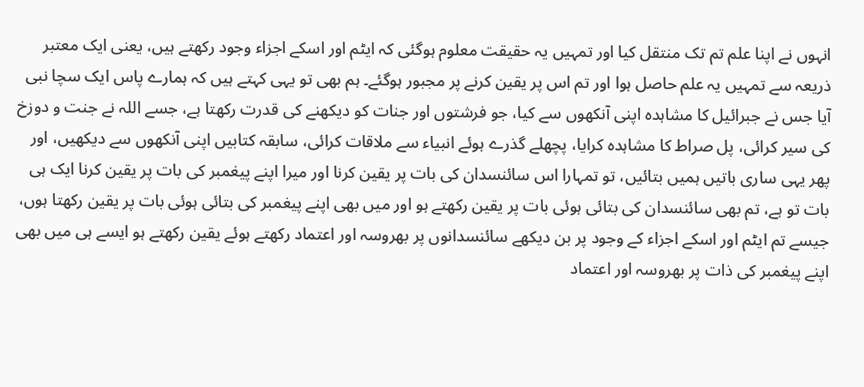انہوں نے اپنا علم تم تک منتقل کیا اور تمہیں یہ حقیقت معلوم ہوگئی کہ ایٹم اور اسکے اجزاء وجود رکھتے ہیں، یعنی ایک معتبر ذریعہ سے تمہیں یہ علم حاصل ہوا اور تم اس پر یقین کرنے پر مجبور ہوگئے۔ ہم بھی تو یہی کہتے ہیں کہ ہمارے پاس ایک سچا نبی آیا جس نے جبرائیل کا مشاہدہ اپنی آنکھوں سے کیا، جو فرشتوں اور جنات کو دیکھنے کی قدرت رکھتا ہے، جسے اللہ نے جنت و دوزخ کی سیر کرائی، پل صراط کا مشاہدہ کرایا، پچھلے گذرے ہوئے انبیاء سے ملاقات کرائی، سابقہ کتابیں اپنی آنکھوں سے دیکھیں، اور پھر یہی ساری باتیں ہمیں بتائیں، تو تمہارا اس سائنسدان کی بات پر یقین کرنا اور میرا اپنے پیغمبر کی بات پر یقین کرنا ایک ہی بات تو ہے، تم بھی سائنسدان کی بتائی ہوئی بات پر یقین رکھتے ہو اور میں بھی اپنے پیغمبر کی بتائی ہوئی بات پر یقین رکھتا ہوں، جیسے تم ایٹم اور اسکے اجزاء کے وجود پر بن دیکھے سائنسدانوں پر بھروسہ اور اعتماد رکھتے ہوئے یقین رکھتے ہو ایسے ہی میں بھی اپنے پیغمبر کی ذات پر بھروسہ اور اعتماد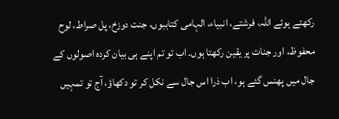رکھتے ہوئے اللہ، فرشتے، انبیاء، الہامی کتاببوں، جنت دوزخ، پل صراط، لوح محفوظ، اور جنات پر یقین رکھتا ہوں۔ اب تو تم اپنے ہی بیان کردہ اصولوں کے جال میں پھنس گئے ہو، اب ذرا اس جال سے نکل کر تو دکھاؤ، آج تو تمہیں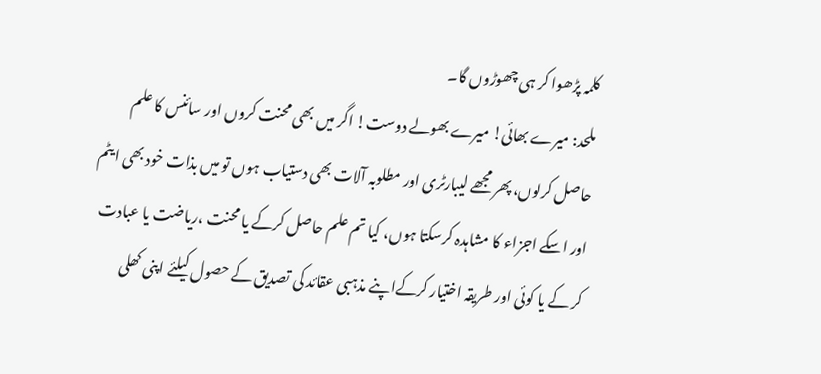کلمہ پڑھوا کر ہی چھوڑوں گا۔
ملحد: میرے بھائی! میرے بھولے دوست! اگر میں بھی محنت کروں اور سائنس کا علم حاصل کرلوں، پھر مجھے لیبارٹری اور مطلوبہ آلات بھی دستیاب ہوں تو میں بذات خود بھی ایٹم اور اسکے اجزاء کا مشاہدہ کرسکتا ہوں، کیا تم علم حاصل کرکے یا محنت ،ریاضت یا عبادت کر کے یا کوئی اور طریقہ اختیار کرکےاپنے مذہبی عقائد کی تصدیق کے حصول کیلئے اپنی کھلی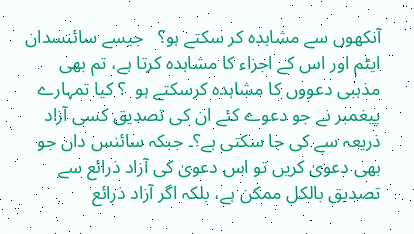آنکھوں سے مشاہدہ کر سکتے ہو؟   جیسے سائنسدان ایٹم اور اس کے اجزاء کا مشاہدہ کرتا ہے، تم بھی مذہبی دعووں کا مشاہدہ کرسکتے ہو  ؟ کیا تمہارے پیغمبر نے جو دعوے کئے ان کی تصدیق کسی آزاد ذریعہ سے کی جا سکتی ہے؟۔ جبکہ سائنس داں جو بھی دعویٰ کریں تو اس دعویٰ کی آزاد ذرائع سے تصدیق بالکل ممکن ہے، بلکہ اگر آزاد ذرائع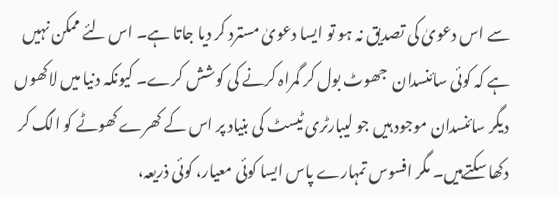سے اس دعویٰ کی تصدیق نہ ہو تو ایسا دعویٰ مسترد کر دیا جاتا ہے۔ اس لئے ممکن نہیں ہے کہ کوئی سائنسدان  جھوٹ بول کر گمراہ کرنے کی کوشش کرے۔ کیونکہ دنیا میں لاکھوں دیگر سائنسدان موجود ہیں جو لیبارٹری ٹیسٹ کی بنیاد پر اس کے کھرے کھوٹے کو الگ کر دکھا سکتےہیں۔ مگر افسوس تمہارے پاس ایسا کوئی معیار، کوئی ذریعہ،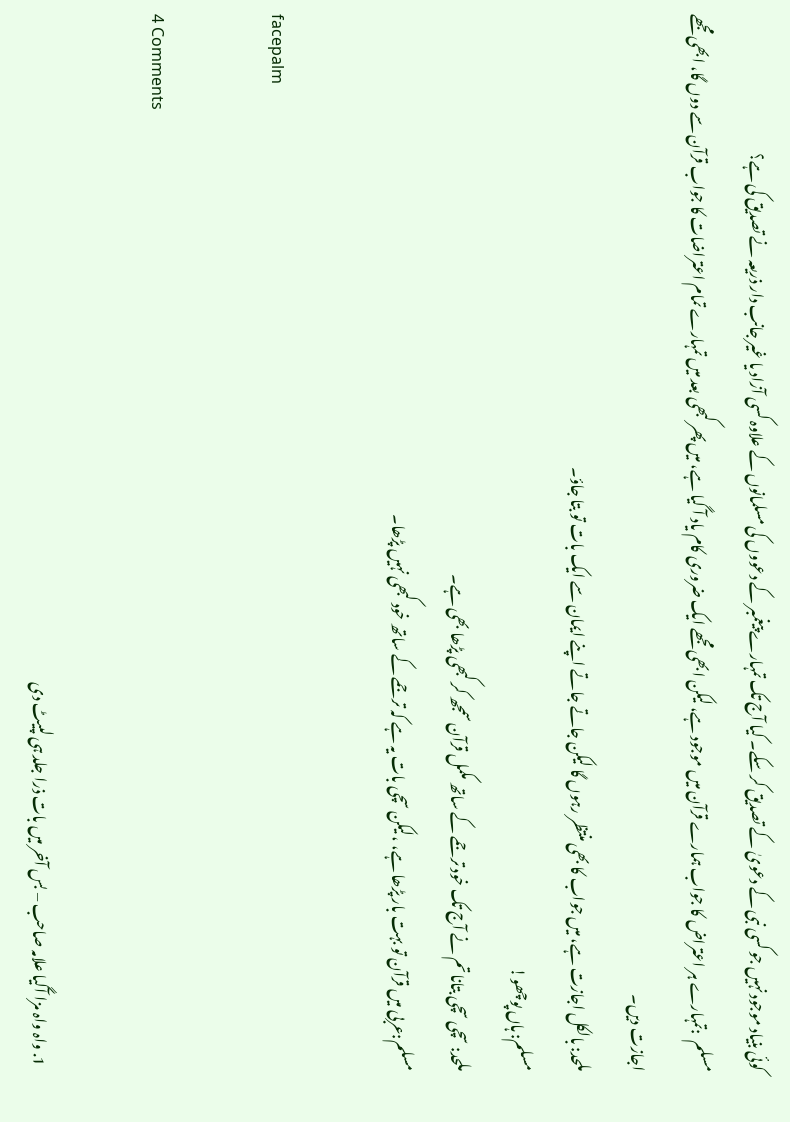کوئی بنیاد موجود نہیں جو کسی نبی کے دعویٰ کے تصدیق کر سکے۔ کیا آج تک تمہارے پیغمبر کے دعووں کی مسلمانوں کے علاوہ کسی آزاد یا غیر جانب دار ذریعہ نے تصدیق کی ہے؟
مسلم  :تمہارے ہر اعتراض کا جواب ہمارے قرآن میں موجود ہے، لیکن ابھی مجھے ایک ضروری کام یاد آ گیا ہے، میں پھر کبھی بعد میں تمہارے تمام اعتراضات کا جواب قرآن سے دوں گا، ابھی مجھے اجازت دیں۔
ملحد: بالکل اجازت ہے، میں جواب کا بھی منتظر رہوں گا لیکن جاتے جاتے اپنے ایمان سے ایک بات تو بتا جاؤ۔
مسلم: ہاں پوچھو!
ملحد: سچی سچی بتانا تم نے آج تک خود ترجمے کے ساتھ مکمل قرآن سمجھ کر کبھی پڑھا بھی ہے۔
مسلم:عربی میں قرآن تو بہت بار پڑھا ہے، ،لیکن سچی بات یہ ہے کہ ترجمے کے ساتھ خود کبھی نہیں پڑھا۔

facepalm

4 Comments

  1. واہ واہ مزا آگیا علامہ صاحب – بس آخر میں بات ذرا جلد ہی لپیٹ دی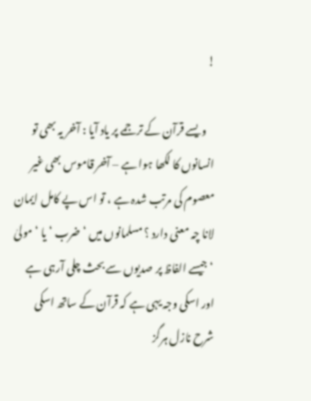!

    ویسے قرآن کے ترجمے پر یاد آیا : آخر یہ بھی تو انسانوں کا لکھا ہوا ہے – آخر قاموس بھی غیر معصوم کی مرتب شدہ ہے ، تو اس پے کامل ایمان لانا چہ معنی دارد ؟ مسلمانوں میں ‘ضرب ‘ یا ‘مولیٰ ‘ جیسے الفاظ پر صدیوں سے بحث چلی آرہی ہے اور اسکی وجہ یہی ہے کہ قرآن کے ساتھ اسکی شرح نازل ہرگز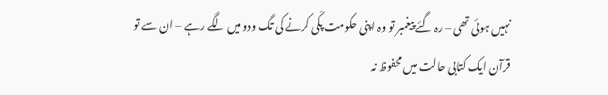نہیں ہوئی تھی – رہ گئے پیغمبر تو وہ اپنی حکومت پکّی کرنے کی تگ ودو میں لگے رہے – ان سے تو قرآن ایک کتابی حالت میں محفوظ نہ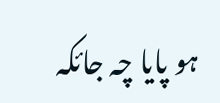ہو پایا چہ جائکہ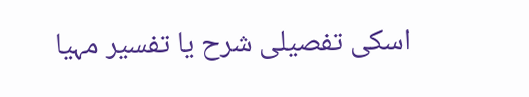اسکی تفصیلی شرح یا تفسیر مہیا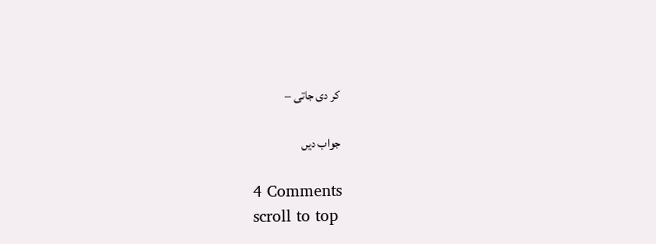کر دی جاتی –

جواب دیں

4 Comments
scroll to top